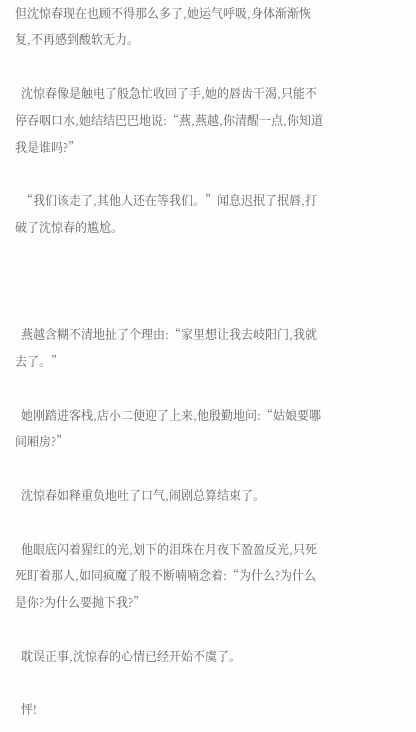但沈惊春现在也顾不得那么多了,她运气呼吸,身体渐渐恢复,不再感到酸软无力。

  沈惊春像是触电了般急忙收回了手,她的唇齿干渴,只能不停吞咽口水,她结结巴巴地说:“燕,燕越,你清醒一点,你知道我是谁吗?”

  “我们该走了,其他人还在等我们。”闻息迟抿了抿唇,打破了沈惊春的尴尬。



  燕越含糊不清地扯了个理由:“家里想让我去岐阳门,我就去了。”

  她刚踏进客栈,店小二便迎了上来,他殷勤地问:“姑娘要哪间厢房?”

  沈惊春如释重负地吐了口气,闹剧总算结束了。

  他眼底闪着猩红的光,划下的泪珠在月夜下盈盈反光,只死死盯着那人,如同疯魔了般不断喃喃念着:“为什么?为什么是你?为什么要抛下我?”

  耽误正事,沈惊春的心情已经开始不虞了。

  怦!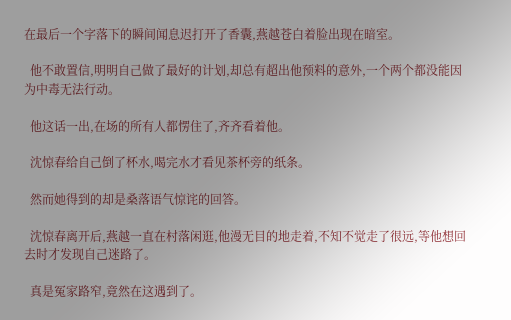在最后一个字落下的瞬间闻息迟打开了香囊,燕越苍白着脸出现在暗室。

  他不敢置信,明明自己做了最好的计划,却总有超出他预料的意外,一个两个都没能因为中毒无法行动。

  他这话一出,在场的所有人都愣住了,齐齐看着他。

  沈惊春给自己倒了杯水,喝完水才看见茶杯旁的纸条。

  然而她得到的却是桑落语气惊诧的回答。

  沈惊春离开后,燕越一直在村落闲逛,他漫无目的地走着,不知不觉走了很远,等他想回去时才发现自己迷路了。

  真是冤家路窄,竟然在这遇到了。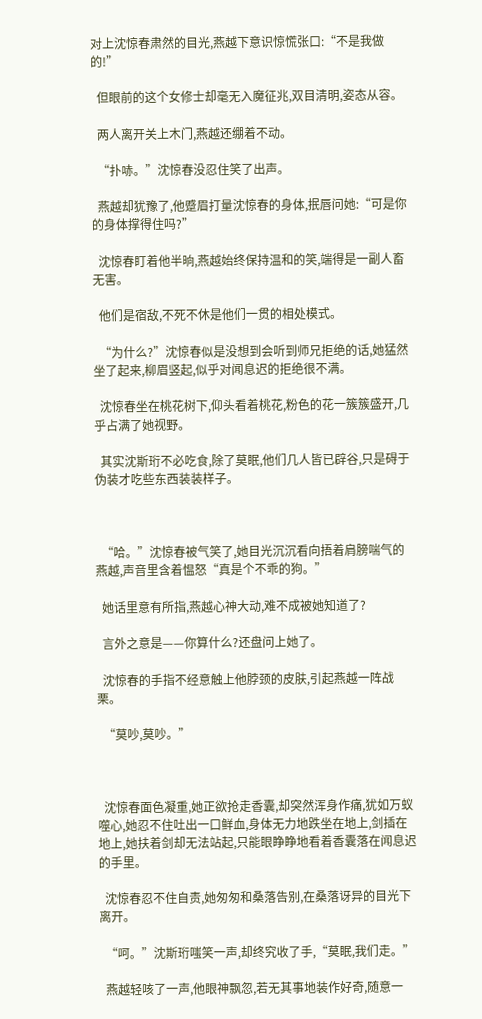对上沈惊春肃然的目光,燕越下意识惊慌张口:“不是我做的!”

  但眼前的这个女修士却毫无入魔征兆,双目清明,姿态从容。

  两人离开关上木门,燕越还绷着不动。

  “扑哧。”沈惊春没忍住笑了出声。

  燕越却犹豫了,他蹙眉打量沈惊春的身体,抿唇问她:“可是你的身体撑得住吗?”

  沈惊春盯着他半晌,燕越始终保持温和的笑,端得是一副人畜无害。

  他们是宿敌,不死不休是他们一贯的相处模式。

  “为什么?”沈惊春似是没想到会听到师兄拒绝的话,她猛然坐了起来,柳眉竖起,似乎对闻息迟的拒绝很不满。

  沈惊春坐在桃花树下,仰头看着桃花,粉色的花一簇簇盛开,几乎占满了她视野。

  其实沈斯珩不必吃食,除了莫眠,他们几人皆已辟谷,只是碍于伪装才吃些东西装装样子。



  “哈。”沈惊春被气笑了,她目光沉沉看向捂着肩膀喘气的燕越,声音里含着愠怒“真是个不乖的狗。”

  她话里意有所指,燕越心神大动,难不成被她知道了?

  言外之意是——你算什么?还盘问上她了。

  沈惊春的手指不经意触上他脖颈的皮肤,引起燕越一阵战栗。

  “莫吵,莫吵。”



  沈惊春面色凝重,她正欲抢走香囊,却突然浑身作痛,犹如万蚁噬心,她忍不住吐出一口鲜血,身体无力地跌坐在地上,剑插在地上,她扶着剑却无法站起,只能眼睁睁地看着香囊落在闻息迟的手里。

  沈惊春忍不住自责,她匆匆和桑落告别,在桑落讶异的目光下离开。

  “呵。”沈斯珩嗤笑一声,却终究收了手,“莫眠,我们走。”

  燕越轻咳了一声,他眼神飘忽,若无其事地装作好奇,随意一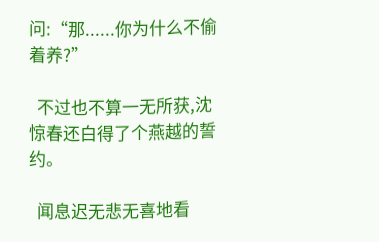问:“那......你为什么不偷着养?”

  不过也不算一无所获,沈惊春还白得了个燕越的誓约。

  闻息迟无悲无喜地看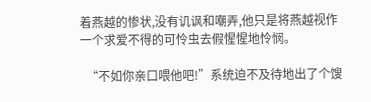着燕越的惨状,没有讥讽和嘲弄,他只是将燕越视作一个求爱不得的可怜虫去假惺惺地怜悯。

  “不如你亲口喂他吧!”系统迫不及待地出了个馊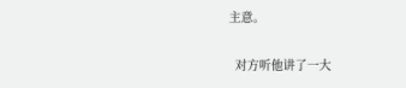主意。

  对方听他讲了一大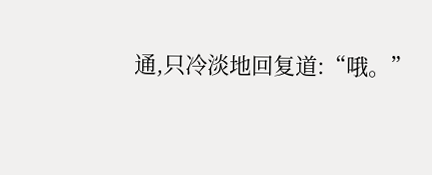通,只冷淡地回复道:“哦。”